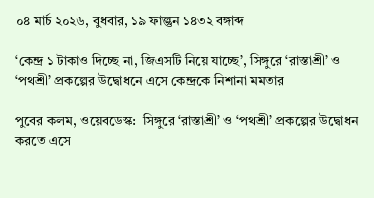০৪ মার্চ ২০২৬, বুধবার, ১৯ ফাল্গুন ১৪৩২ বঙ্গাব্দ

‘কেন্দ্র ১ টাকাও দিচ্ছে না, জিএসটি নিয়ে যাচ্ছে’, সিঙ্গুরে ‘রাস্তাশ্রী’ ও ‘পথশ্রী’ প্রকল্পের উদ্বোধনে এসে কেন্দ্রকে নিশানা মমতার

পুবের কলম, ওয়েবডেস্ক:  সিঙ্গুরে ‘রাস্তাশ্রী’ ও ‘পথশ্রী’ প্রকল্পের উদ্বোধন করতে এসে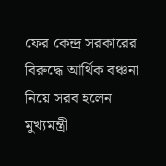ফের কেন্দ্র সরকারের বিরুদ্ধে আর্থিক বঞ্চনা নিয়ে সরব হলেন মুখ্যমন্ত্রী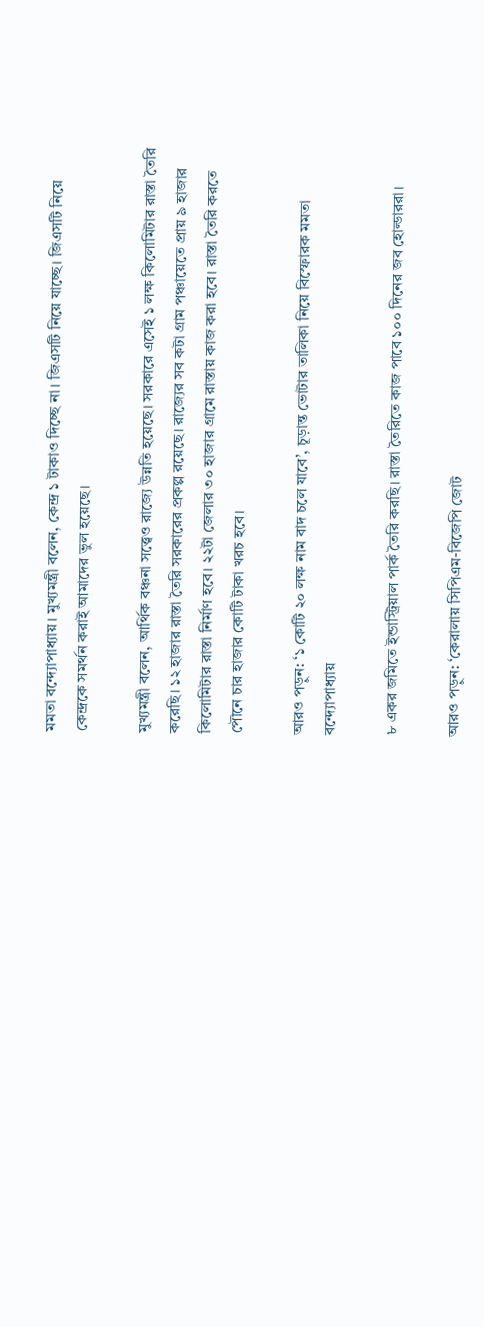মমতা বন্দ্যোপাধ্যায়। মুখ্যমন্ত্রী বলেন, কেন্দ্র ১ টাকাও দিচ্ছে না। জিএসটি নিয়ে যাচ্ছে। জিএসটি নিয়ে কেন্দ্রকে সমর্থন করাই আমাদের ভুল হয়েছে।

মুখ্যমন্ত্রী বলেন, আর্থিক বঞ্চনা সত্ত্বেও রাজ্যে উন্নতি হয়েছে। সরকারে এসেই ১ লক্ষ কিলোমিটার রাস্তা তৈরি করেছি। ১২ হাজার রাস্তা তৈরি সরকারের প্রকল্প রয়েছে। রাজ্যের সব কটা গ্রাম পঞ্চায়েতে প্রায় ৯ হাজার কিলোমিটার রাস্তা নির্মাণ হবে। ২২টা জেলার ৩০ হাজার গ্রামে রাস্তায় কাজ করা হবে। রাস্তা তৈরি করতে পৌনে চার হাজার কোটি টাকা খরচ হবে।

আরও পড়ুন: ‘১ কোটি ২০ লক্ষ নাম বাদ চলে যাবে’, চূড়ান্ত ভোটার তালিকা নিয়ে বিস্ফোরক মমতা বন্দ্যোপাধ্যায়

৮ একর জমিতে ইন্ডাস্ট্রিয়াল পার্ক তৈরি করছি। রাস্তা তৈরিতে কাজ পাবে ১০০ দিনের জব হোল্ডাররা।

আরও পড়ুন: ‘কেরালায় সিপিএম-বিজেপি জোট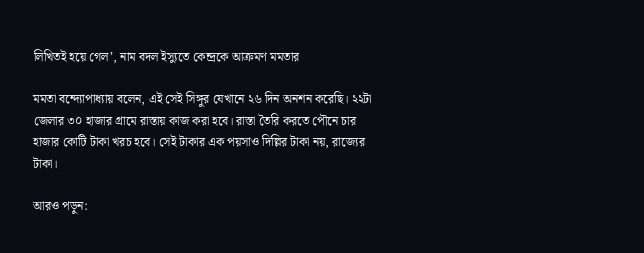লিখিতই হয়ে গেল’, নাম বদল ইস্যুতে কেন্দ্রকে আক্রমণ মমতার

মমতা বন্দ্যোপাধ্যায় বলেন, এই সেই সিঙ্গুর যেখানে ২৬ দিন অনশন করেছি। ২২টা জেলার ৩০ হাজার গ্রামে রাস্তায় কাজ করা হবে। রাস্তা তৈরি করতে পৌনে চার হাজার কোটি টাকা খরচ হবে। সেই টাকার এক পয়সাও দিল্লির টাকা নয়, রাজ্যের টাকা।

আরও পড়ুন: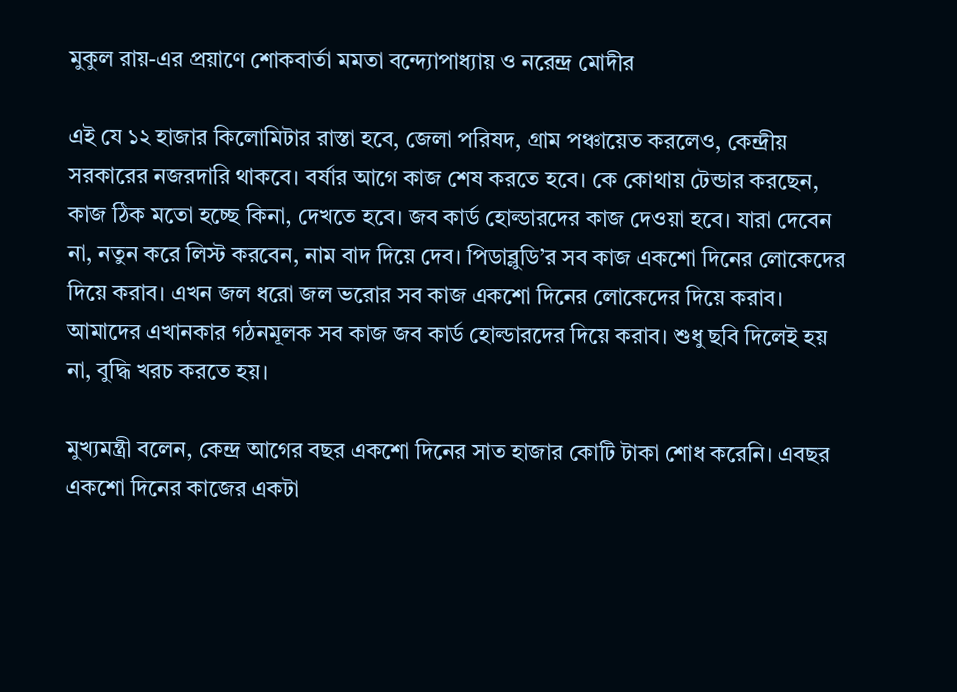মুকুল রায়-এর প্রয়াণে শোকবার্তা মমতা বন্দ্যোপাধ্যায় ও নরেন্দ্র মোদীর

এই যে ১২ হাজার কিলোমিটার রাস্তা হবে, জেলা পরিষদ, গ্রাম পঞ্চায়েত করলেও, কেন্দ্রীয় সরকারের নজরদারি থাকবে। বর্ষার আগে কাজ শেষ করতে হবে। কে কোথায় টেন্ডার করছেন, কাজ ঠিক মতো হচ্ছে কিনা, দেখতে হবে। জব কার্ড হোল্ডারদের কাজ দেওয়া হবে। যারা দেবেন না, নতুন করে লিস্ট করবেন, নাম বাদ দিয়ে দেব। পিডাব্লুডি’র সব কাজ একশো দিনের লোকেদের দিয়ে করাব। এখন জল ধরো জল ভরোর সব কাজ একশো দিনের লোকেদের দিয়ে করাব। আমাদের এখানকার গঠনমূলক সব কাজ জব কার্ড হোল্ডারদের দিয়ে করাব। শুধু ছবি দিলেই হয় না, বুদ্ধি খরচ করতে হয়।

মুখ্যমন্ত্রী বলেন, কেন্দ্র আগের বছর একশো দিনের সাত হাজার কোটি টাকা শোধ করেনি। এবছর একশো দিনের কাজের একটা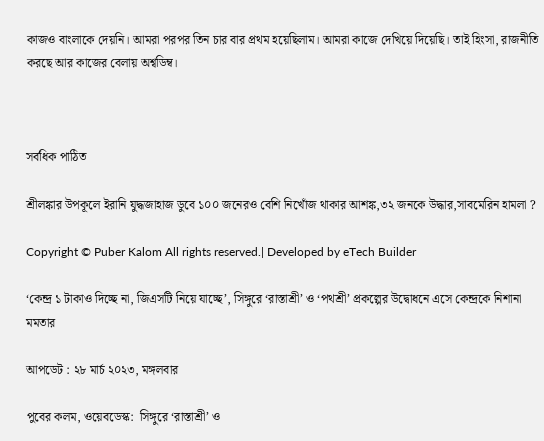কাজও বাংলাকে দেয়নি। আমরা পরপর তিন চার বার প্রথম হয়েছিলাম। আমরা কাজে দেখিয়ে দিয়েছি। তাই হিংসা, রাজনীতি করছে আর কাজের বেলায় অশ্বডিম্ব।



সর্বধিক পাঠিত

শ্রীলঙ্কার উপকূলে ইরানি যুদ্ধজাহাজ ডুবে ১০০ জনেরও বেশি নিখোঁজ থাকার আশঙ্ক,৩২ জনকে উদ্ধার,সাবমেরিন হামলা ?

Copyright © Puber Kalom All rights reserved.| Developed by eTech Builder

‘কেন্দ্র ১ টাকাও দিচ্ছে না, জিএসটি নিয়ে যাচ্ছে’, সিঙ্গুরে ‘রাস্তাশ্রী’ ও ‘পথশ্রী’ প্রকল্পের উদ্বোধনে এসে কেন্দ্রকে নিশানা মমতার

আপডেট : ২৮ মার্চ ২০২৩, মঙ্গলবার

পুবের কলম, ওয়েবডেস্ক:  সিঙ্গুরে ‘রাস্তাশ্রী’ ও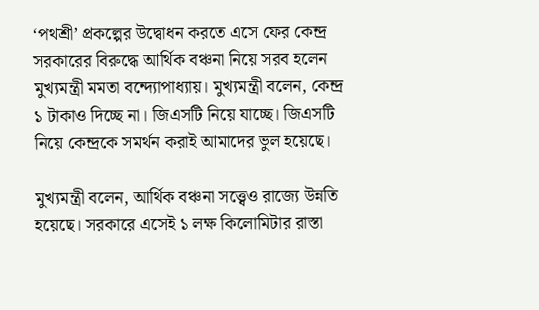‘পথশ্রী’ প্রকল্পের উদ্বোধন করতে এসে ফের কেন্দ্র সরকারের বিরুদ্ধে আর্থিক বঞ্চনা নিয়ে সরব হলেন মুখ্যমন্ত্রী মমতা বন্দ্যোপাধ্যায়। মুখ্যমন্ত্রী বলেন, কেন্দ্র ১ টাকাও দিচ্ছে না। জিএসটি নিয়ে যাচ্ছে। জিএসটি নিয়ে কেন্দ্রকে সমর্থন করাই আমাদের ভুল হয়েছে।

মুখ্যমন্ত্রী বলেন, আর্থিক বঞ্চনা সত্ত্বেও রাজ্যে উন্নতি হয়েছে। সরকারে এসেই ১ লক্ষ কিলোমিটার রাস্তা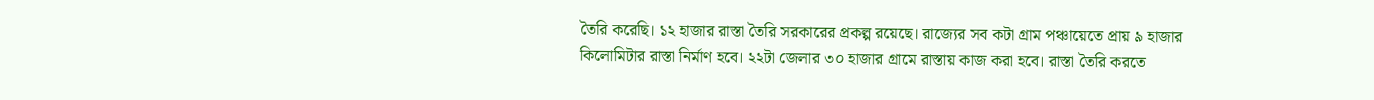তৈরি করেছি। ১২ হাজার রাস্তা তৈরি সরকারের প্রকল্প রয়েছে। রাজ্যের সব কটা গ্রাম পঞ্চায়েতে প্রায় ৯ হাজার কিলোমিটার রাস্তা নির্মাণ হবে। ২২টা জেলার ৩০ হাজার গ্রামে রাস্তায় কাজ করা হবে। রাস্তা তৈরি করতে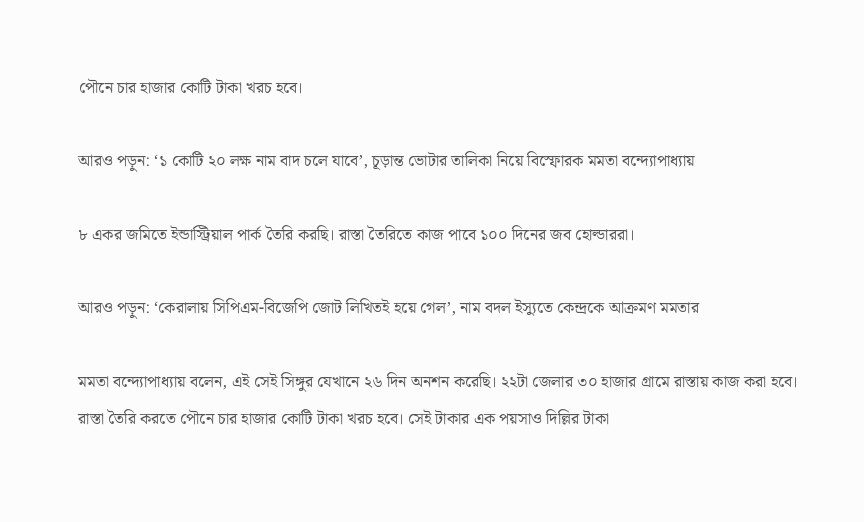পৌনে চার হাজার কোটি টাকা খরচ হবে।

আরও পড়ুন: ‘১ কোটি ২০ লক্ষ নাম বাদ চলে যাবে’, চূড়ান্ত ভোটার তালিকা নিয়ে বিস্ফোরক মমতা বন্দ্যোপাধ্যায়

৮ একর জমিতে ইন্ডাস্ট্রিয়াল পার্ক তৈরি করছি। রাস্তা তৈরিতে কাজ পাবে ১০০ দিনের জব হোল্ডাররা।

আরও পড়ুন: ‘কেরালায় সিপিএম-বিজেপি জোট লিখিতই হয়ে গেল’, নাম বদল ইস্যুতে কেন্দ্রকে আক্রমণ মমতার

মমতা বন্দ্যোপাধ্যায় বলেন, এই সেই সিঙ্গুর যেখানে ২৬ দিন অনশন করেছি। ২২টা জেলার ৩০ হাজার গ্রামে রাস্তায় কাজ করা হবে। রাস্তা তৈরি করতে পৌনে চার হাজার কোটি টাকা খরচ হবে। সেই টাকার এক পয়সাও দিল্লির টাকা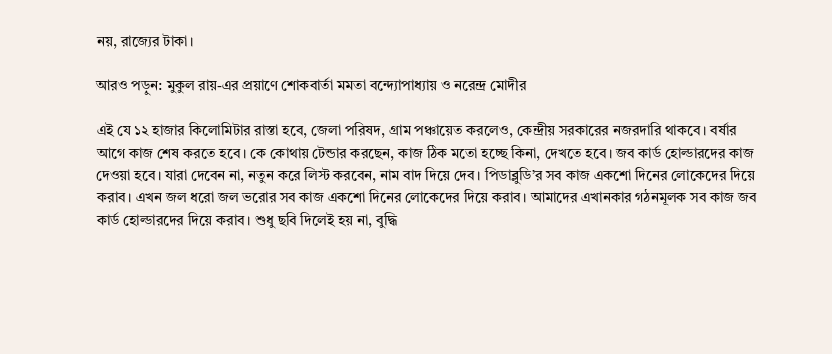নয়, রাজ্যের টাকা।

আরও পড়ুন: মুকুল রায়-এর প্রয়াণে শোকবার্তা মমতা বন্দ্যোপাধ্যায় ও নরেন্দ্র মোদীর

এই যে ১২ হাজার কিলোমিটার রাস্তা হবে, জেলা পরিষদ, গ্রাম পঞ্চায়েত করলেও, কেন্দ্রীয় সরকারের নজরদারি থাকবে। বর্ষার আগে কাজ শেষ করতে হবে। কে কোথায় টেন্ডার করছেন, কাজ ঠিক মতো হচ্ছে কিনা, দেখতে হবে। জব কার্ড হোল্ডারদের কাজ দেওয়া হবে। যারা দেবেন না, নতুন করে লিস্ট করবেন, নাম বাদ দিয়ে দেব। পিডাব্লুডি’র সব কাজ একশো দিনের লোকেদের দিয়ে করাব। এখন জল ধরো জল ভরোর সব কাজ একশো দিনের লোকেদের দিয়ে করাব। আমাদের এখানকার গঠনমূলক সব কাজ জব কার্ড হোল্ডারদের দিয়ে করাব। শুধু ছবি দিলেই হয় না, বুদ্ধি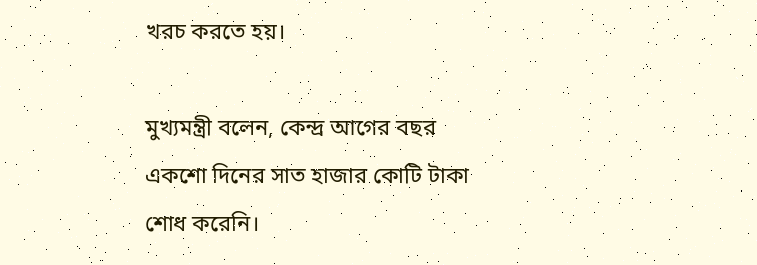খরচ করতে হয়।

মুখ্যমন্ত্রী বলেন, কেন্দ্র আগের বছর একশো দিনের সাত হাজার কোটি টাকা শোধ করেনি।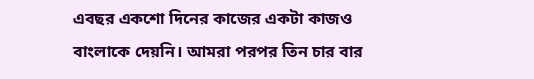এবছর একশো দিনের কাজের একটা কাজও বাংলাকে দেয়নি। আমরা পরপর তিন চার বার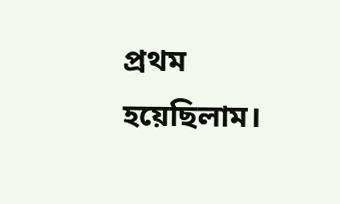প্রথম হয়েছিলাম।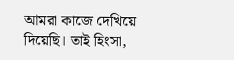আমরা কাজে দেখিয়ে দিয়েছি। তাই হিংসা,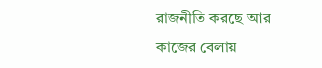রাজনীতি করছে আর কাজের বেলায়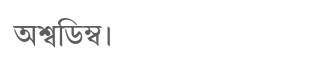অশ্বডিম্ব।